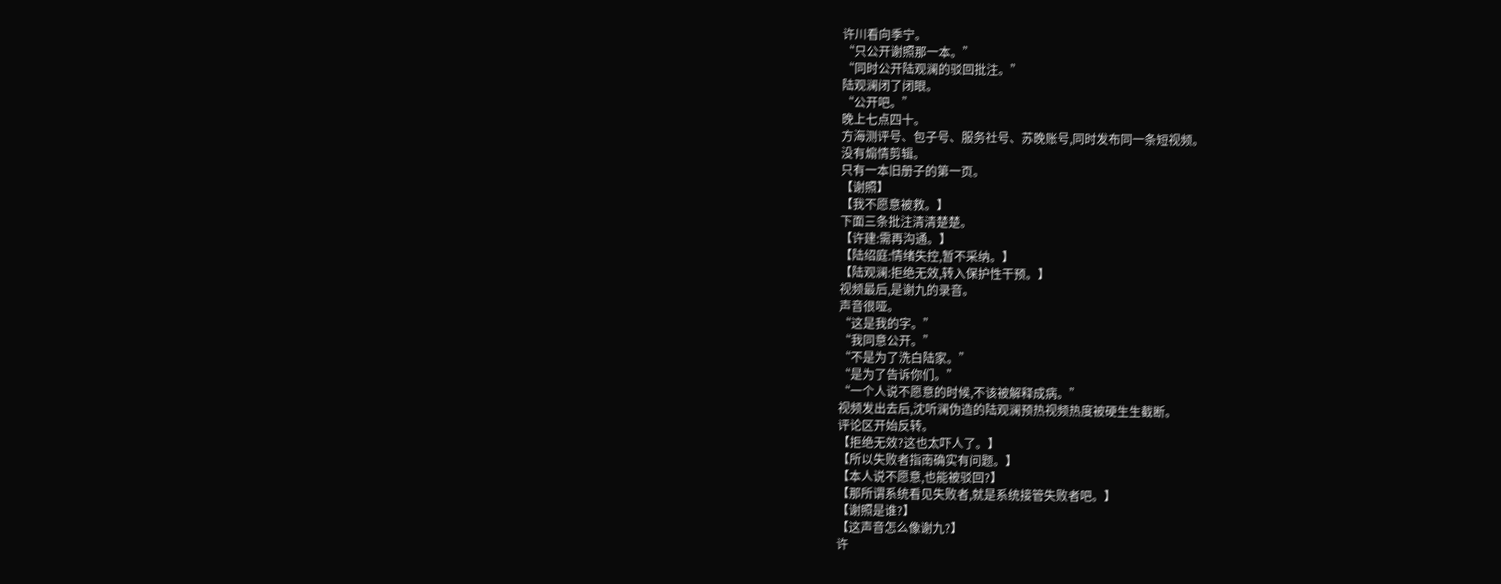许川看向季宁。
“只公开谢照那一本。”
“同时公开陆观澜的驳回批注。”
陆观澜闭了闭眼。
“公开吧。”
晚上七点四十。
方海测评号、包子号、服务社号、苏晚账号,同时发布同一条短视频。
没有煽情剪辑。
只有一本旧册子的第一页。
【谢照】
【我不愿意被救。】
下面三条批注清清楚楚。
【许建:需再沟通。】
【陆绍庭:情绪失控,暂不采纳。】
【陆观澜:拒绝无效,转入保护性干预。】
视频最后,是谢九的录音。
声音很哑。
“这是我的字。”
“我同意公开。”
“不是为了洗白陆家。”
“是为了告诉你们。”
“一个人说不愿意的时候,不该被解释成病。”
视频发出去后,沈听澜伪造的陆观澜预热视频热度被硬生生截断。
评论区开始反转。
【拒绝无效?这也太吓人了。】
【所以失败者指南确实有问题。】
【本人说不愿意,也能被驳回?】
【那所谓系统看见失败者,就是系统接管失败者吧。】
【谢照是谁?】
【这声音怎么像谢九?】
许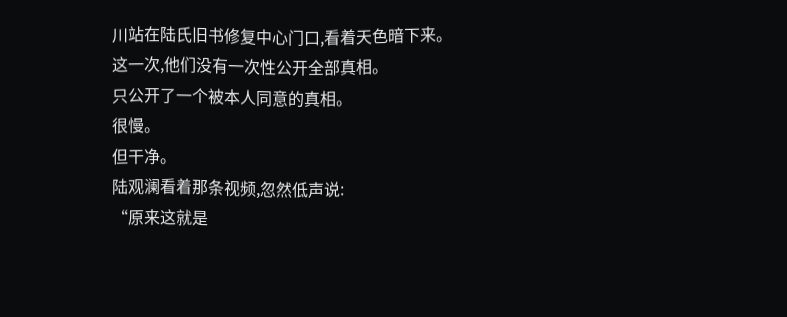川站在陆氏旧书修复中心门口,看着天色暗下来。
这一次,他们没有一次性公开全部真相。
只公开了一个被本人同意的真相。
很慢。
但干净。
陆观澜看着那条视频,忽然低声说:
“原来这就是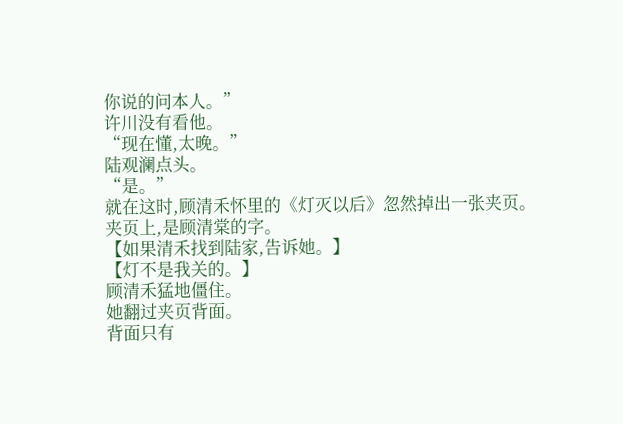你说的问本人。”
许川没有看他。
“现在懂,太晚。”
陆观澜点头。
“是。”
就在这时,顾清禾怀里的《灯灭以后》忽然掉出一张夹页。
夹页上,是顾清棠的字。
【如果清禾找到陆家,告诉她。】
【灯不是我关的。】
顾清禾猛地僵住。
她翻过夹页背面。
背面只有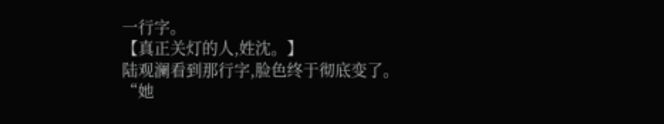一行字。
【真正关灯的人,姓沈。】
陆观澜看到那行字,脸色终于彻底变了。
“她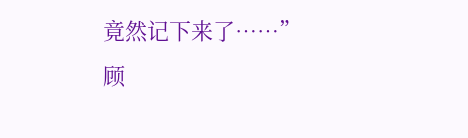竟然记下来了……”
顾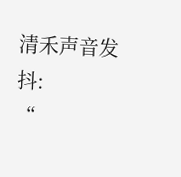清禾声音发抖:
“